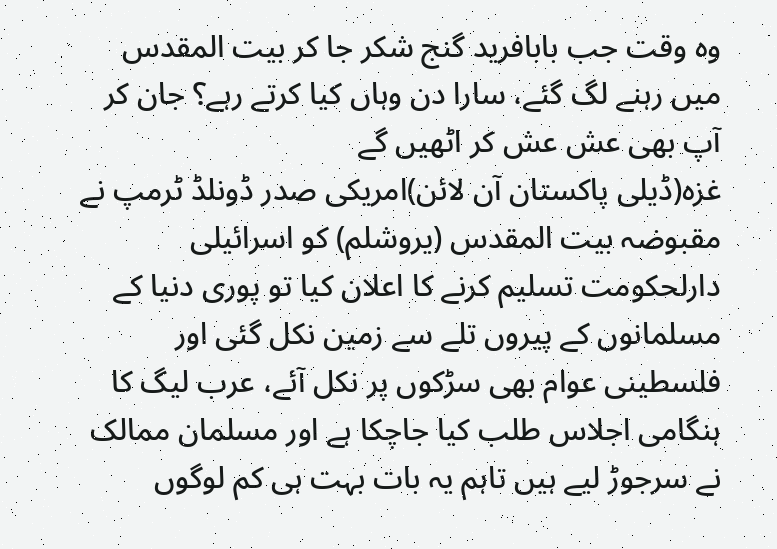وہ وقت جب بابافرید گنج شکر جا کر بیت المقدس میں رہنے لگ گئے، سارا دن وہاں کیا کرتے رہے؟ جان کر آپ بھی عش عش کر اٹھیں گے
غزہ(ڈیلی پاکستان آن لائن)امریکی صدر ڈونلڈ ٹرمپ نے مقبوضہ بیت المقدس (یروشلم) کو اسرائیلی دارلحکومت تسلیم کرنے کا اعلان کیا تو پوری دنیا کے مسلمانوں کے پیروں تلے سے زمین نکل گئی اور فلسطینی عوام بھی سڑکوں پر نکل آئے، عرب لیگ کا ہنگامی اجلاس طلب کیا جاچکا ہے اور مسلمان ممالک نے سرجوڑ لیے ہیں تاہم یہ بات بہت ہی کم لوگوں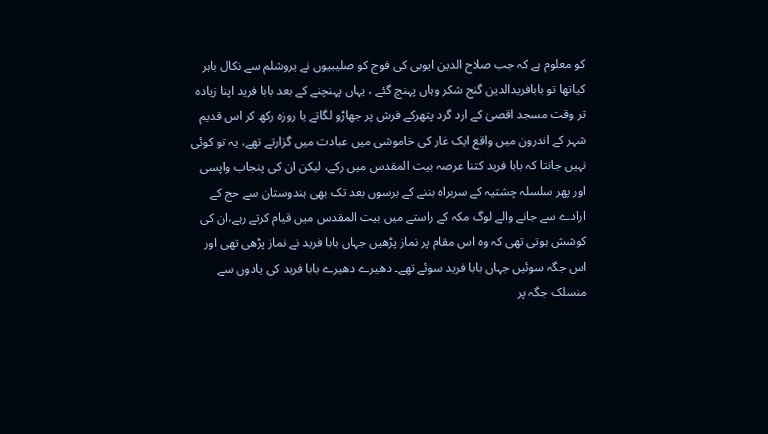کو معلوم ہے کہ جب صلاح الدین ایوبی کی فوج کو صلیبیوں نے یروشلم سے نکال باہر کیاتھا تو بابافریدالدین گنج شکر وہاں پہنچ گئے ، یہاں پہنچنے کے بعد بابا فرید اپنا زیادہ تر وقت مسجد اقصیٰ کے ارد گرد پتھرکے فرش پر جھاڑو لگاتے یا روزہ رکھ کر اس قدیم شہر کے اندرون میں واقع ایک غار کی خاموشی میں عبادت میں گزارتے تھے، یہ تو کوئی نہیں جانتا کہ بابا فرید کتنا عرصہ بیت المقدس میں رکے، لیکن ان کی پنجاب واپسی اور پھر سلسلہ چشتیہ کے سربراہ بننے کے برسوں بعد تک بھی ہندوستان سے حج کے ارادے سے جانے والے لوگ مکہ کے راستے میں بیت المقدس میں قیام کرتے رہے،ان کی کوشش ہوتی تھی کہ وہ اس مقام پر نماز پڑھیں جہاں بابا فرید نے نماز پڑھی تھی اور اس جگہ سوئیں جہاں بابا فرید سوئے تھے۔ دھیرے دھیرے بابا فرید کی یادوں سے منسلک جگہ پر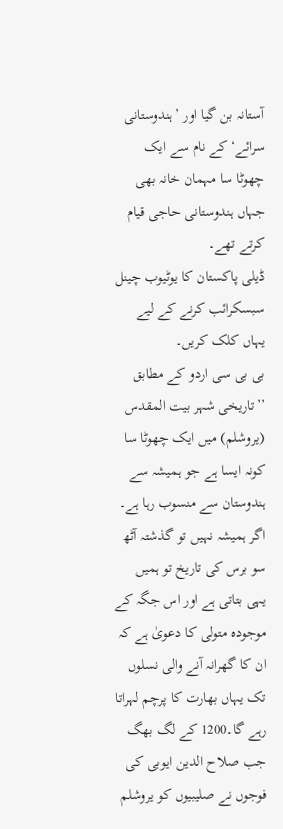آستانہ بن گیا اور ’ہندوستانی سرائے‘ کے نام سے ایک چھوٹا سا مہمان خانہ بھی جہاں ہندوستانی حاجی قیام کرتے تھے۔
ڈیلی پاکستان کا یوٹیوب چینل سبسکرائب کرنے کے لیے یہاں کلک کریں۔
بی بی سی اردو کے مطابق ’’تاریخی شہر بیت المقدس (یروشلم) میں ایک چھوٹا سا کونہ ایسا ہے جو ہمیشہ سے ہندوستان سے منسوب رہا ہے۔ اگر ہمیشہ نہیں تو گذشتہ آٹھ سو برس کی تاریخ تو ہمیں یہی بتاتی ہے اور اس جگہ کے موجودہ متولی کا دعویٰ ہے کہ ان کا گھرانہ آنے والی نسلوں تک یہاں بھارت کا پرچم لہراتا رہے گا۔1200 کے لگ بھگ جب صلاح الدین ایوبی کی فوجوں نے صلیبیوں کو یروشلم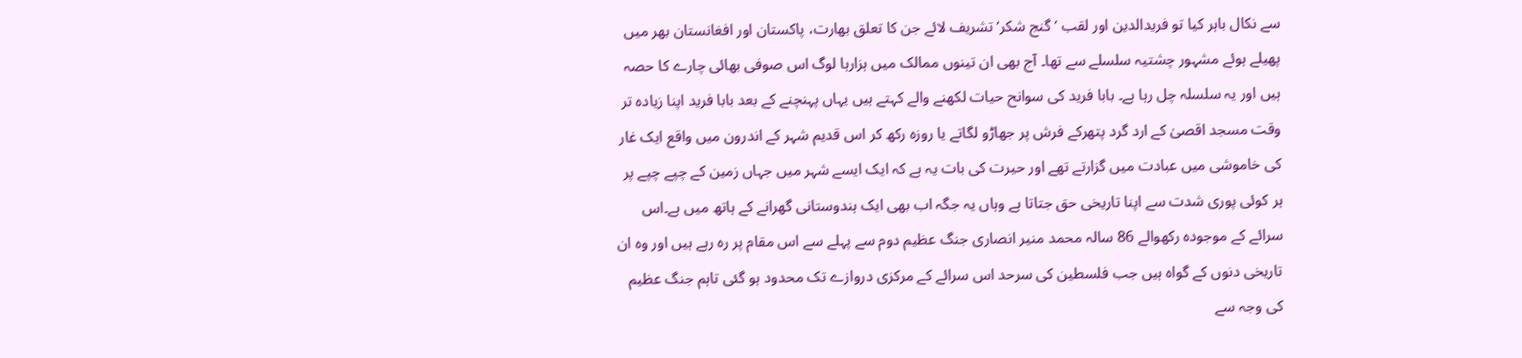سے نکال باہر کیا تو فریدالدین اور لقب ’گنج شکر‘ تشریف لائے جن کا تعلق بھارت، پاکستان اور افغانستان بھر میں پھیلے ہوئے مشہور چشتیہ سلسلے سے تھا۔ آج بھی ان تینوں ممالک میں ہزارہا لوگ اس صوفی بھائی چارے کا حصہ ہیں اور یہ سلسلہ چل رہا ہے۔ بابا فرید کی سوانح حیات لکھنے والے کہتے ہیں یہاں پہنچنے کے بعد بابا فرید اپنا زیادہ تر وقت مسجد اقصیٰ کے ارد گرد پتھرکے فرش پر جھاڑو لگاتے یا روزہ رکھ کر اس قدیم شہر کے اندرون میں واقع ایک غار کی خاموشی میں عبادت میں گزارتے تھے اور حیرت کی بات یہ ہے کہ ایک ایسے شہر میں جہاں زمین کے چپے چپے پر ہر کوئی پوری شدت سے اپنا تاریخی حق جتاتا ہے وہاں یہ جگہ اب بھی ایک ہندوستانی گھرانے کے ہاتھ میں ہے۔اس سرائے کے موجودہ رکھوالے 86 سالہ محمد منیر انصاری جنگ عظیم دوم سے پہلے سے اس مقام پر رہ رہے ہیں اور وہ ان تاریخی دنوں کے گواہ ہیں جب فلسطین کی سرحد اس سرائے کے مرکزی دروازے تک محدود ہو گئی تاہم جنگ عظیم کی وجہ سے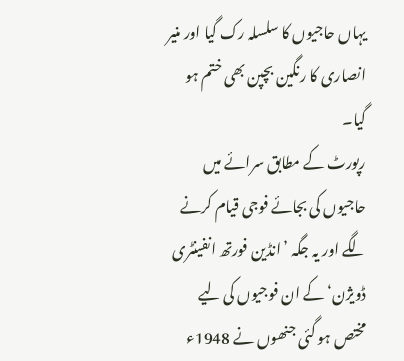یہاں حاجیوں کا سلسلہ رک گیا اور منیر انصاری کا رنگین بچپن بھی ختم ہو گیا۔
رپورٹ کے مطابق سرائے میں حاجیوں کی بجائے فوجی قیام کرنے لگے اور یہ جگہ ’انڈین فورتھ انفینٹری ڈویژن‘ کے ان فوجیوں کی لیے مختص ہو گئی جنھوں نے 1948ء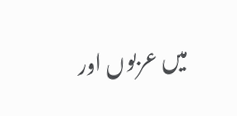میں عربوں اور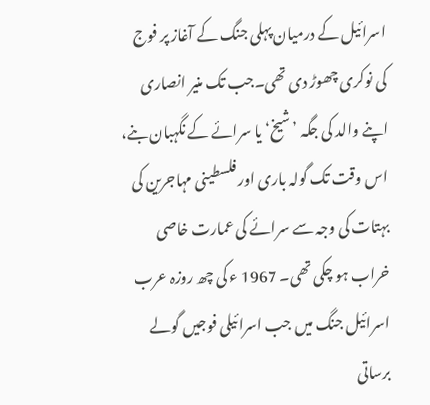اسرائیل کے درمیان پہلی جنگ کے آغاز پر فوج کی نوکری چھوڑ دی تھی۔جب تک منیر انصاری اپنے والد کی جگہ ’شیخ‘ یا سرائے کے نگہبان بنے، اس وقت تک گولہ باری اور فلسطینی مہاجرین کی بہتات کی وجہ سے سرائے کی عمارت خاصی خراب ہو چکی تھی۔ 1967 ء کی چھ روزہ عرب اسرائیل جنگ میں جب اسرائیلی فوجیں گولے برساتی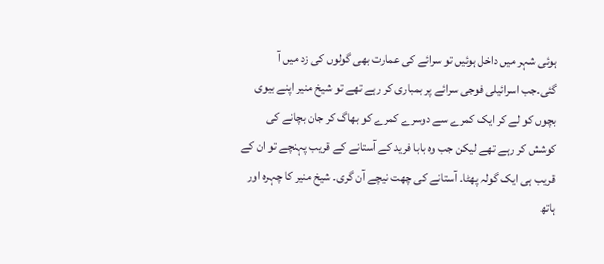ہوئی شہر میں داخل ہوئیں تو سرائے کی عمارت بھی گولوں کی زد میں آ گئی۔جب اسرائیلی فوجی سرائے پر بمباری کر رہے تھے تو شیخ منیر اپنے بیوی بچوں کو لے کر ایک کمرے سے دوسرے کمرے کو بھاگ کر جان بچانے کی کوشش کر رہے تھے لیکن جب وہ بابا فرید کے آستانے کے قریب پہنچے تو ان کے قریب ہی ایک گولہ پھٹا۔ آستانے کی چھت نیچے آن گری۔ شیخ منیر کا چہرہ اور ہاتھ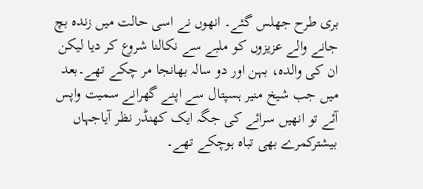بری طرح جھلس گئے۔ انھوں نے اسی حالت میں زندہ بچ جانے والے عزیزوں کو ملبے سے نکالنا شروع کر دیا لیکن ان کی والدہ، بہن اور دو سالہ بھانجا مر چکے تھے۔بعد میں جب شیخ منیر ہسپتال سے اپنے گھرانے سمیت واپس آئے تو انھیں سرائے کی جگہ ایک کھنڈر نظر آیاجہاں بیشترکمرے بھی تباہ ہوچکے تھے۔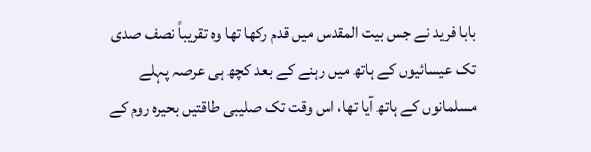بابا فرید نے جس بیت المقدس میں قدم رکھا تھا وہ تقریباً نصف صدی تک عیسائیوں کے ہاتھ میں رہنے کے بعد کچھ ہی عرصہ پہلے مسلمانوں کے ہاتھ آیا تھا، اس وقت تک صلیبی طاقتیں بحیرہ روم کے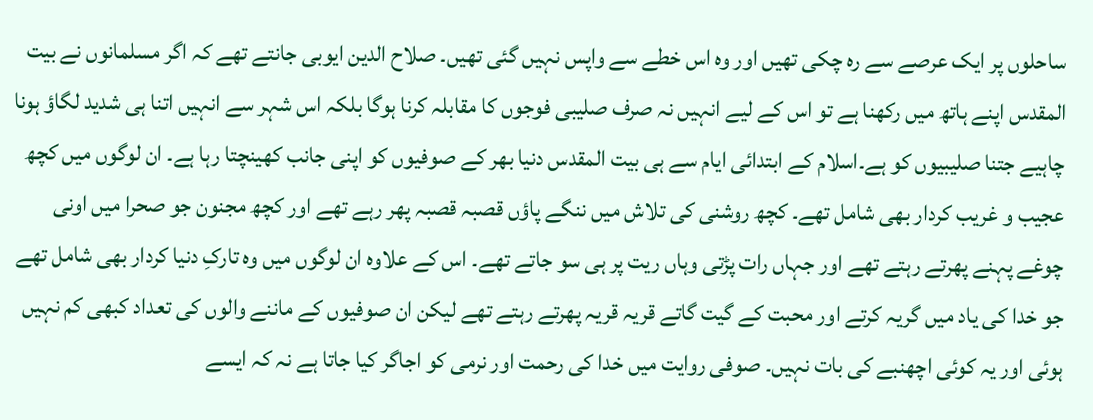ساحلوں پر ایک عرصے سے رہ چکی تھیں اور وہ اس خطے سے واپس نہیں گئی تھیں۔ صلاح الدین ایوبی جانتے تھے کہ اگر مسلمانوں نے بیت المقدس اپنے ہاتھ میں رکھنا ہے تو اس کے لیے انہیں نہ صرف صلیبی فوجوں کا مقابلہ کرنا ہوگا بلکہ اس شہر سے انہیں اتنا ہی شدید لگاؤ ہونا چاہیے جتنا صلیبیوں کو ہے۔اسلام کے ابتدائی ایام سے ہی بیت المقدس دنیا بھر کے صوفیوں کو اپنی جانب کھینچتا رہا ہے۔ ان لوگوں میں کچھ عجیب و غریب کردار بھی شامل تھے۔ کچھ روشنی کی تلاش میں ننگے پاؤں قصبہ قصبہ پھر رہے تھے اور کچھ مجنون جو صحرا میں اونی چوغے پہنے پھرتے رہتے تھے اور جہاں رات پڑتی وہاں ریت پر ہی سو جاتے تھے۔ اس کے علاوہ ان لوگوں میں وہ تارکِ دنیا کردار بھی شامل تھے جو خدا کی یاد میں گریہ کرتے اور محبت کے گیت گاتے قریہ قریہ پھرتے رہتے تھے لیکن ان صوفیوں کے ماننے والوں کی تعداد کبھی کم نہیں ہوئی اور یہ کوئی اچھنبے کی بات نہیں۔ صوفی روایت میں خدا کی رحمت اور نرمی کو اجاگر کیا جاتا ہے نہ کہ ایسے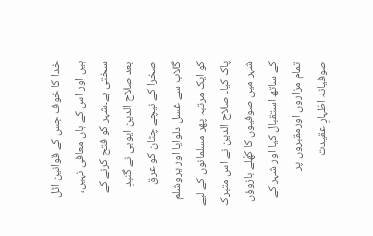خدا کا خوف جس کے قوانین اٹل ہیں اور اس کے ہاں معافی نہیں، سختی ہے۔شہر کو فتح کرنے کے بعد صلاح الدین ایوبی نے گنبدِ صخرا کے نیچے چٹان کو عرق گلاب سے غسل دلوایا اور یروشلم کو ایک مرتبہ پھر مسلمانوں کے لیے پاک کیا۔ صلاح الدین نے اس متبرک شہر میں صوفیوں کا کھْلے بازوؤں کے ساتھ استقبال کیا اور شہر کے تمام مزاروں اورمقبروں پر صوفیانہ اظہارِ عقیدت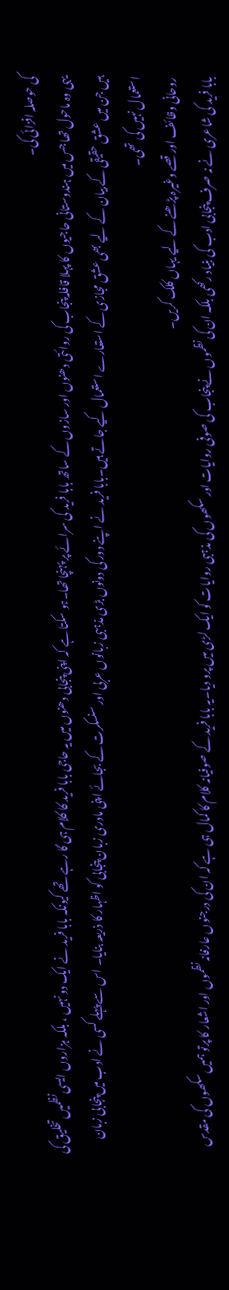کی حوصلہ افزائی کی۔
یہی وہ ماحول تھا جس میں ہندوستانی حاجیوں کا پہلا قافلہ پنجاب کی روائتی دھنوں اور سازوں کے ساتھ بابا فرید کی سرائے پر پہنچا تھا۔ہو سکتا ہے کہ اپنی پنجابی دھنوں میں یہ حاجی بابا فرید کا کلام ہی گا رہے تھے کیونکہ بابا فرید نے ایک دو نہیں ، بلکہ ہزاروں ایسی نظمیں تخلیق کی ہیں جن میں عشق حقیقی کے بیان کے لیے بھی عشق مجازی کے استعارے استعمال کیے جاتے ہیں۔بابا فرید نے اپنے دور کی دونوں بڑی مذہبی زبانوں عربی اور سنسکرت کے بجائے اپنی مادری زبان پنجابی کو اظہار کا ذریعہ بنایا۔ اس سے پہلے کسی نے ادب میں پنجابی زبان استعمال نہیں کی تھی۔
روحانی وظائف اور قصے وغیرہ پڑھنے کے لیے یہاں کلک کریں۔
بابا فرید کی شاعری نے نہ صرف پنجابی ادب کی بنیاد رکھی بلکہ ان کی نظموں نے پنجاب کی صوفی روایات اور سکھوں کی مذہبی روایات کو ایک لڑی میں پرو دیا۔یہ بابا فرید کے صوفیانہ کلام کا کمال ہی ہے کہ ان کی درجنوں عارفانہ نظموں اور اشعار کا پرتو ہمیں سکھوں کی مقدس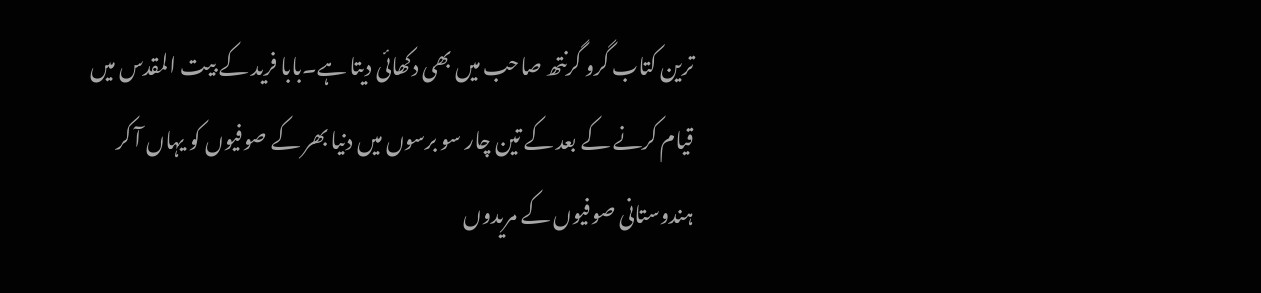ترین کتاب گرو گرنتھ صاحب میں بھی دکھائی دیتا ہے۔بابا فرید کے بیت المقدس میں قیام کرنے کے بعد کے تین چار سو برسوں میں دنیا بھر کے صوفیوں کو یہاں آ کر ہندوستانی صوفیوں کے مریدوں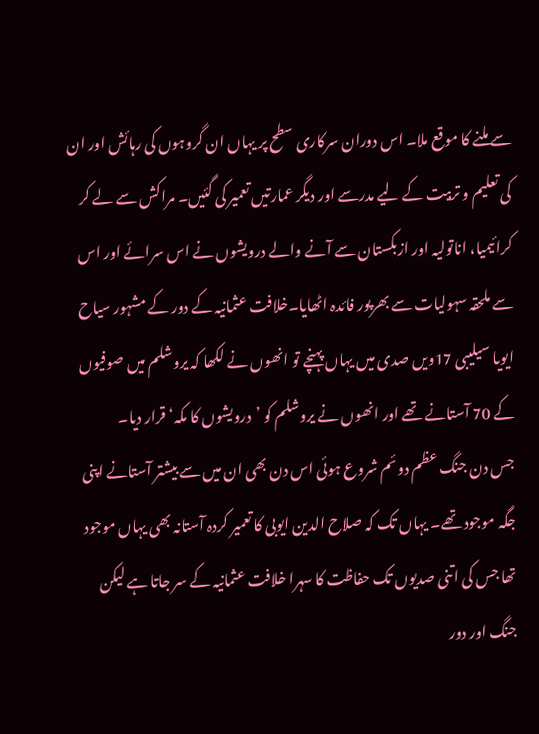سے ملنے کا موقع ملا۔ اس دوران سرکاری سطح پر یہاں ان گروہوں کی رہائش اور ان کی تعلیم و تربیت کے لیے مدرسے اور دیگر عمارتیں تعمیر کی گئیں۔ مراکش سے لے کر کرائیمیا، اناتولیہ اور ازبکستان سے آنے والے درویشوں نے اس سرائے اور اس سے ملحقہ سہولیات سے بھرپور فائدہ اٹھایا۔خلافت عثمانیہ کے دور کے مشہور سیاح ایویا سیلیبی 17ویں صدی میں یہاں پہنچے تو انھوں نے لکھا کہ یروشلم میں صوفیوں کے 70 آستانے تھے اور انھوں نے یروشلم کو ’درویشوں کا مکہ‘ قرار دیا۔
جس دن جنگ عظم دوئم شروع ہوئی اس دن بھی ان میں سے بیشتر آستانے اپنی جگہ موجود تھے۔ یہاں تک کہ صلاح الدین ایوبی کا تعمیر کردہ آستانہ بھی یہاں موجود تھا جس کی اتنی صدیوں تک حفاظت کا سہرا خلافت عثمانیہ کے سر جاتا ہے لیکن جنگ اور دور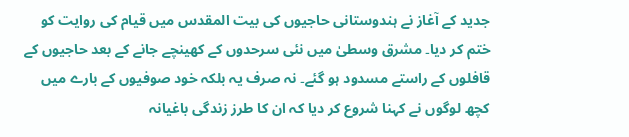جدید کے آغاز نے ہندوستانی حاجیوں کی بیت المقدس میں قیام کی روایت کو ختم کر دیا۔ مشرق وسطیٰ میں نئی سرحدوں کے کھینچے جانے کے بعد حاجیوں کے قافلوں کے راستے مسدود ہو گئے۔ نہ صرف یہ بلکہ خود صوفیوں کے بارے میں کچھ لوگوں نے کہنا شروع کر دیا کہ ان کا طرز زندگی باغیانہ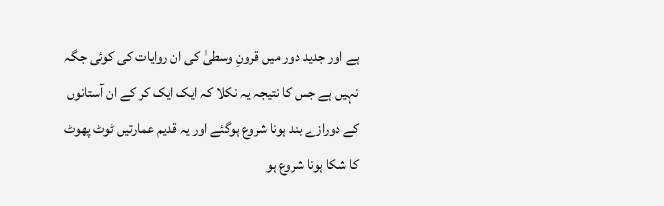ہے اور جدید دور میں قرونِ وسطیٰ کی ان روایات کی کوئی جگہ نہیں ہے جس کا نتیجہ یہ نکلا کہ ایک ایک کر کے ان آستانوں کے دورازے بند ہونا شروع ہوگئے اور یہ قدیم عمارتیں ٹوٹ پھوٹ کا شکا ہونا شروع ہو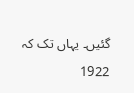گئیں۔ یہاں تک کہ 1922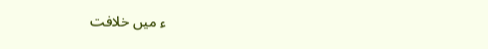ء میں خلافت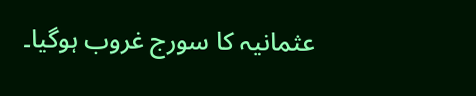عثمانیہ کا سورج غروب ہوگیا۔